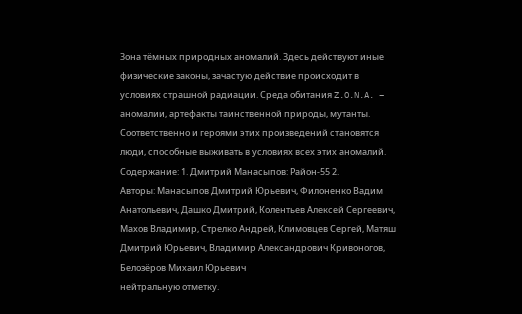Зона тёмных природных аномалий. Здесь действуют иные физические законы, зачастую действие происходит в условиях страшной радиации. Среда обитания Z.O.N.A. – аномалии, артефакты таинственной природы, мутанты. Соответственно и героями этих произведений становятся люди, способные выживать в условиях всех этих аномалий. Содержание: 1. Дмитрий Манасыпов: Район-55 2.
Авторы: Манасыпов Дмитрий Юрьевич, Филоненко Вадим Анатольевич, Дашко Дмитрий, Колентьев Алексей Сергеевич, Махов Владимир, Стрелко Андрей, Климовцев Сергей, Матяш Дмитрий Юрьевич, Владимир Александрович Кривоногов, Белозёров Михаил Юрьевич
нейтральную отметку.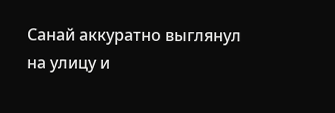Санай аккуратно выглянул на улицу и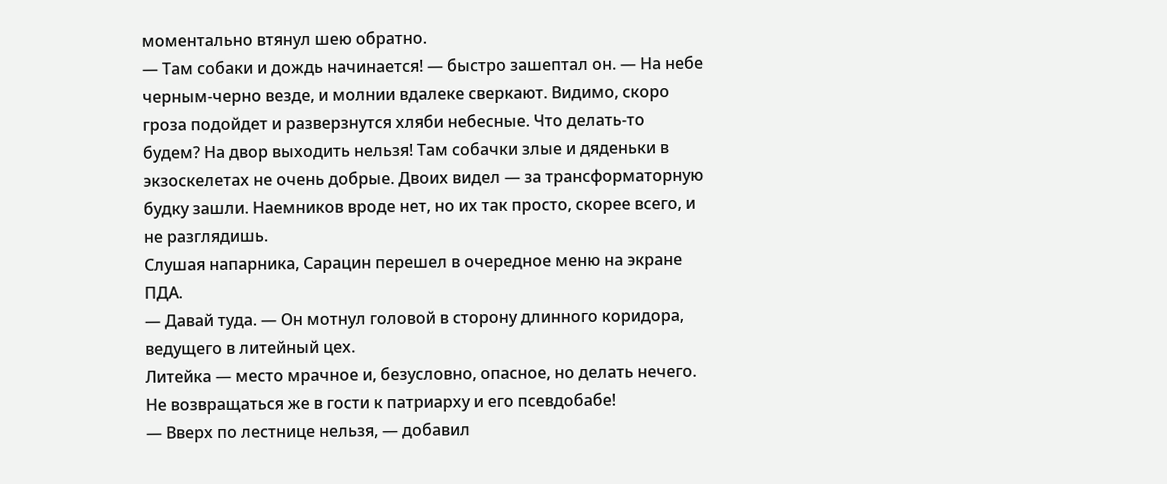моментально втянул шею обратно.
— Там собаки и дождь начинается! — быстро зашептал он. — На небе черным-черно везде, и молнии вдалеке сверкают. Видимо, скоро гроза подойдет и разверзнутся хляби небесные. Что делать-то будем? На двор выходить нельзя! Там собачки злые и дяденьки в экзоскелетах не очень добрые. Двоих видел — за трансформаторную будку зашли. Наемников вроде нет, но их так просто, скорее всего, и не разглядишь.
Слушая напарника, Сарацин перешел в очередное меню на экране ПДА.
— Давай туда. — Он мотнул головой в сторону длинного коридора, ведущего в литейный цех.
Литейка — место мрачное и, безусловно, опасное, но делать нечего. Не возвращаться же в гости к патриарху и его псевдобабе!
— Вверх по лестнице нельзя, — добавил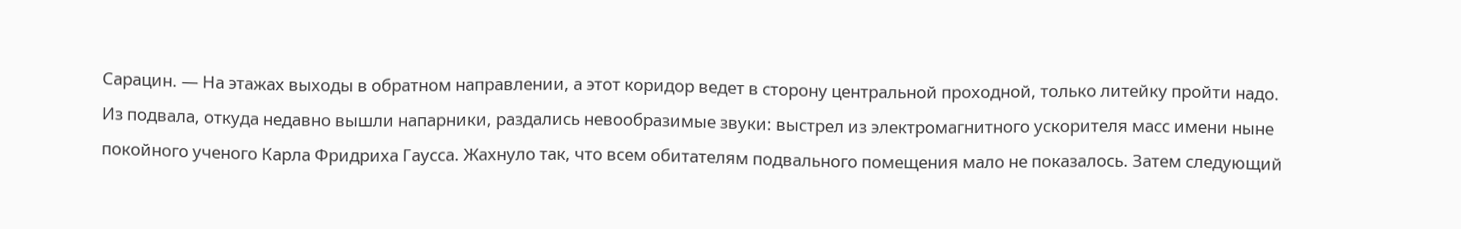Сарацин. — На этажах выходы в обратном направлении, а этот коридор ведет в сторону центральной проходной, только литейку пройти надо.
Из подвала, откуда недавно вышли напарники, раздались невообразимые звуки: выстрел из электромагнитного ускорителя масс имени ныне покойного ученого Карла Фридриха Гаусса. Жахнуло так, что всем обитателям подвального помещения мало не показалось. Затем следующий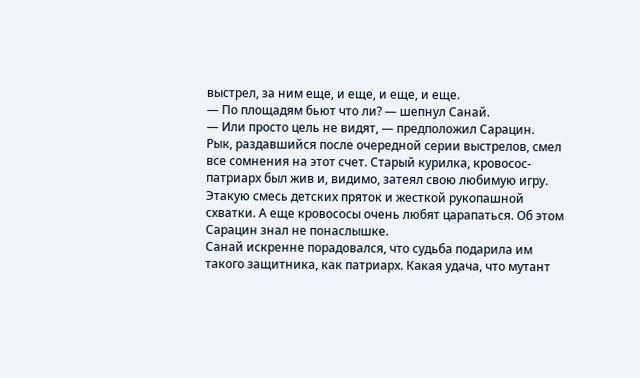выстрел, за ним еще, и еще, и еще, и еще.
— По площадям бьют что ли? — шепнул Санай.
— Или просто цель не видят, — предположил Сарацин.
Рык, раздавшийся после очередной серии выстрелов, смел все сомнения на этот счет. Старый курилка, кровосос-патриарх был жив и, видимо, затеял свою любимую игру. Этакую смесь детских пряток и жесткой рукопашной схватки. А еще кровососы очень любят царапаться. Об этом Сарацин знал не понаслышке.
Санай искренне порадовался, что судьба подарила им такого защитника, как патриарх. Какая удача, что мутант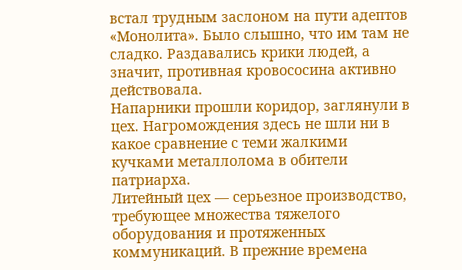встал трудным заслоном на пути адептов «Монолита». Было слышно, что им там не сладко. Раздавались крики людей, а значит, противная кровососина активно действовала.
Напарники прошли коридор, заглянули в цех. Нагромождения здесь не шли ни в какое сравнение с теми жалкими кучками металлолома в обители патриарха.
Литейный цех — серьезное производство, требующее множества тяжелого оборудования и протяженных коммуникаций. В прежние времена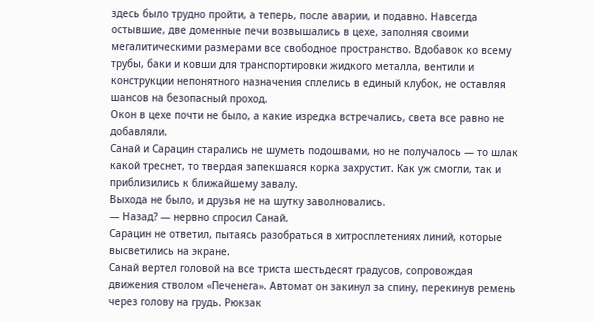здесь было трудно пройти, а теперь, после аварии, и подавно. Навсегда остывшие, две доменные печи возвышались в цехе, заполняя своими мегалитическими размерами все свободное пространство. Вдобавок ко всему трубы, баки и ковши для транспортировки жидкого металла, вентили и конструкции непонятного назначения сплелись в единый клубок, не оставляя шансов на безопасный проход.
Окон в цехе почти не было, а какие изредка встречались, света все равно не добавляли.
Санай и Сарацин старались не шуметь подошвами, но не получалось — то шлак какой треснет, то твердая запекшаяся корка захрустит. Как уж смогли, так и приблизились к ближайшему завалу.
Выхода не было, и друзья не на шутку заволновались.
— Назад? — нервно спросил Санай.
Сарацин не ответил, пытаясь разобраться в хитросплетениях линий, которые высветились на экране.
Санай вертел головой на все триста шестьдесят градусов, сопровождая движения стволом «Печенега». Автомат он закинул за спину, перекинув ремень через голову на грудь. Рюкзак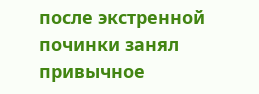после экстренной починки занял привычное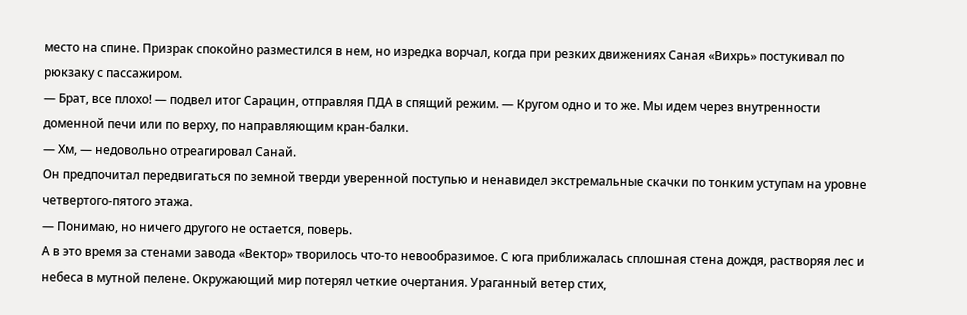место на спине. Призрак спокойно разместился в нем, но изредка ворчал, когда при резких движениях Саная «Вихрь» постукивал по рюкзаку с пассажиром.
— Брат, все плохо! — подвел итог Сарацин, отправляя ПДА в спящий режим. — Кругом одно и то же. Мы идем через внутренности доменной печи или по верху, по направляющим кран-балки.
— Хм, — недовольно отреагировал Санай.
Он предпочитал передвигаться по земной тверди уверенной поступью и ненавидел экстремальные скачки по тонким уступам на уровне четвертого-пятого этажа.
— Понимаю, но ничего другого не остается, поверь.
А в это время за стенами завода «Вектор» творилось что-то невообразимое. С юга приближалась сплошная стена дождя, растворяя лес и небеса в мутной пелене. Окружающий мир потерял четкие очертания. Ураганный ветер стих,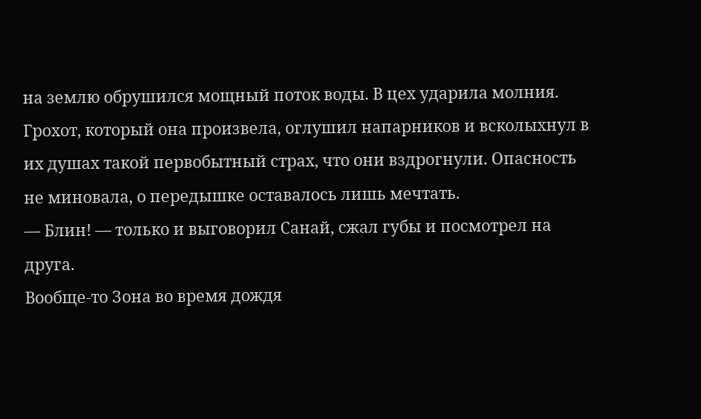на землю обрушился мощный поток воды. В цех ударила молния. Грохот, который она произвела, оглушил напарников и всколыхнул в их душах такой первобытный страх, что они вздрогнули. Опасность не миновала, о передышке оставалось лишь мечтать.
— Блин! — только и выговорил Санай, сжал губы и посмотрел на друга.
Вообще-то Зона во время дождя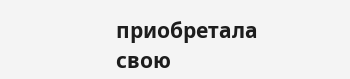приобретала свою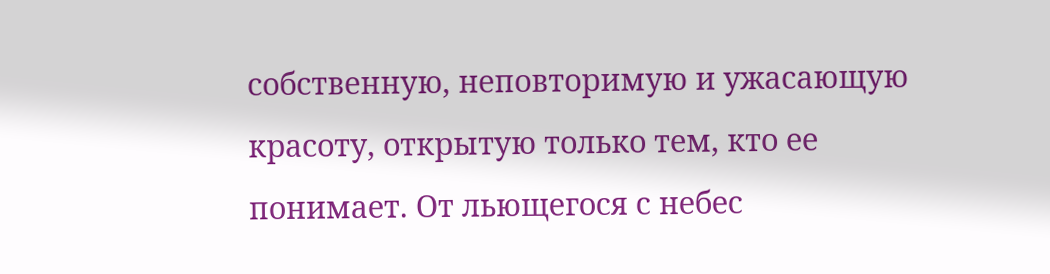собственную, неповторимую и ужасающую красоту, открытую только тем, кто ее понимает. От льющегося с небес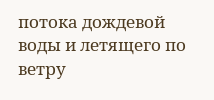потока дождевой воды и летящего по ветру